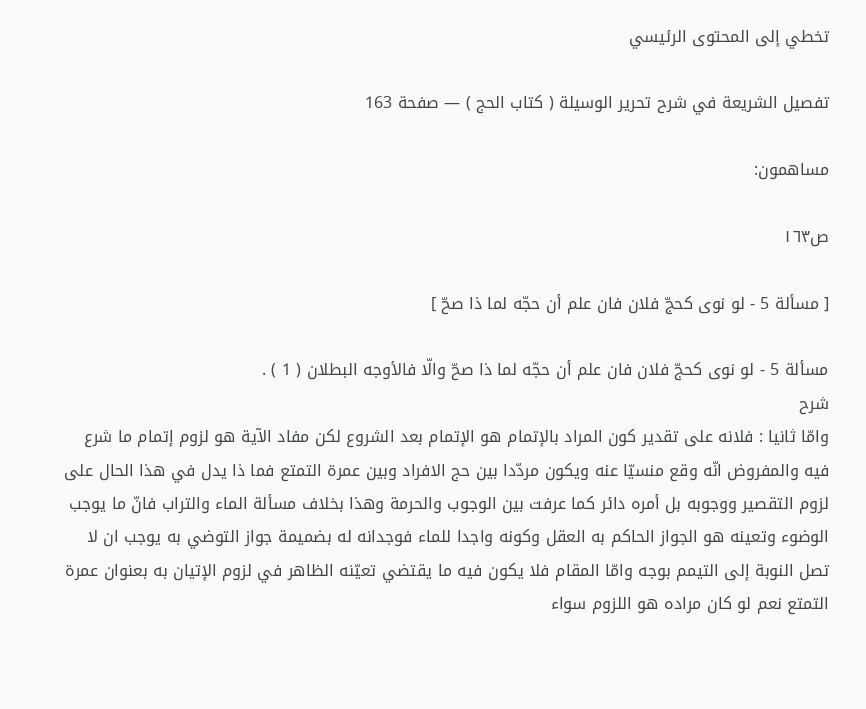تخطي إلى المحتوى الرئيسي

تفصيل الشريعة في شرح تحرير الوسيلة ( كتاب الحج ) — صفحة 163

مساهمون:

ص١٦٣

[ مسألة 5 - لو نوى كحجّ فلان فان علم أن حجّه لما ذا صحّ ]

مسألة 5 - لو نوى كحجّ فلان فان علم أن حجّه لما ذا صحّ والّا فالأوجه البطلان ( 1 ) .
شرح
وامّا ثانيا : فلانه على تقدير كون المراد بالإتمام هو الإتمام بعد الشروع لكن مفاد الآية هو لزوم إتمام ما شرع فيه والمفروض انّه وقع منسيّا عنه ويكون مردّدا بين حج الافراد وبين عمرة التمتع فما ذا يدل في هذا الحال على لزوم التقصير ووجوبه بل أمره دائر كما عرفت بين الوجوب والحرمة وهذا بخلاف مسألة الماء والتراب فانّ ما يوجب الوضوء وتعينه هو الجواز الحاكم به العقل وكونه واجدا للماء فوجدانه له بضميمة جواز التوضي به يوجب ان لا تصل النوبة إلى التيمم بوجه وامّا المقام فلا يكون فيه ما يقتضي تعيّنه الظاهر في لزوم الإتيان به بعنوان عمرة التمتع نعم لو كان مراده هو اللزوم سواء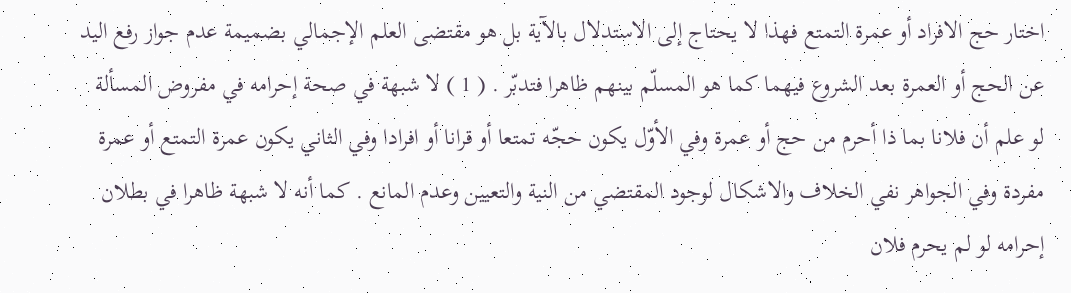اختار حج الافراد أو عمرة التمتع فهذا لا يحتاج إلى الاستدلال بالآية بل هو مقتضى العلم الإجمالي بضميمة عدم جواز رفع اليد عن الحج أو العمرة بعد الشروع فيهما كما هو المسلّم بينهم ظاهرا فتدبّر . ( 1 ) لا شبهة في صحة إحرامه في مفروض المسألة لو علم أن فلانا بما ذا أحرم من حج أو عمرة وفي الأوّل يكون حجّه تمتعا أو قرانا أو افرادا وفي الثاني يكون عمرة التمتع أو عمرة مفردة وفي الجواهر نفي الخلاف والاشكال لوجود المقتضي من النية والتعيين وعدم المانع . كما أنه لا شبهة ظاهرا في بطلان إحرامه لو لم يحرم فلان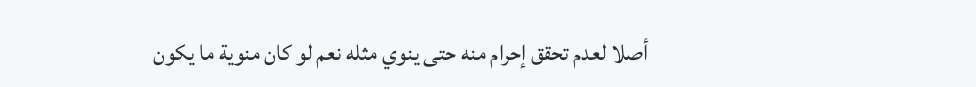أصلا لعدم تحقق إحرام منه حتى ينوي مثله نعم لو كان منوية ما يكون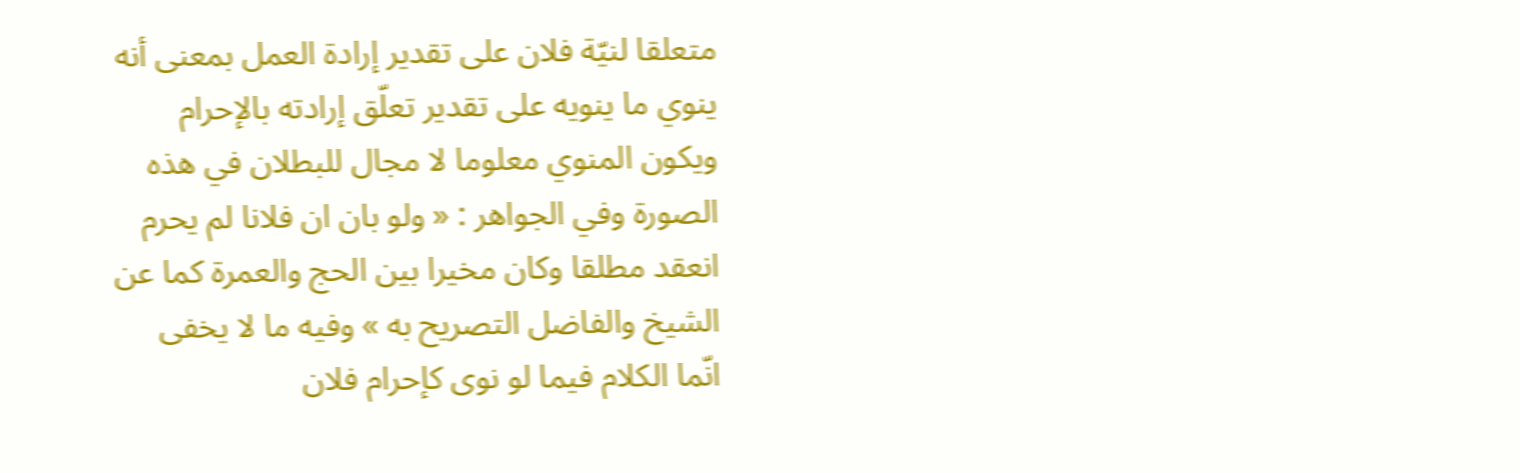متعلقا لنيّة فلان على تقدير إرادة العمل بمعنى أنه ينوي ما ينويه على تقدير تعلّق إرادته بالإحرام ويكون المنوي معلوما لا مجال للبطلان في هذه الصورة وفي الجواهر : « ولو بان ان فلانا لم يحرم انعقد مطلقا وكان مخيرا بين الحج والعمرة كما عن الشيخ والفاضل التصريح به » وفيه ما لا يخفى انّما الكلام فيما لو نوى كإحرام فلان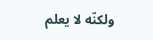ولكنّه لا يعلم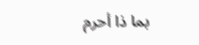بما ذا أحرم